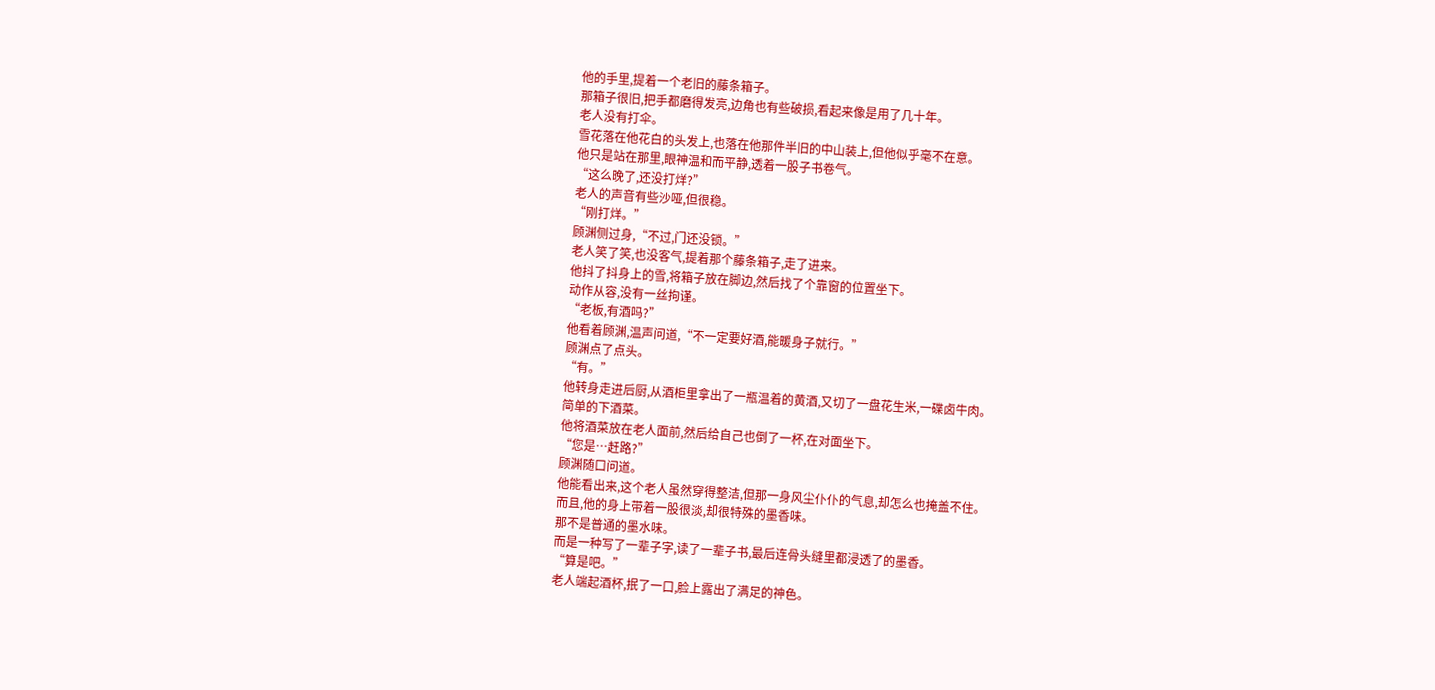他的手里,提着一个老旧的藤条箱子。
那箱子很旧,把手都磨得发亮,边角也有些破损,看起来像是用了几十年。
老人没有打伞。
雪花落在他花白的头发上,也落在他那件半旧的中山装上,但他似乎毫不在意。
他只是站在那里,眼神温和而平静,透着一股子书卷气。
“这么晚了,还没打烊?”
老人的声音有些沙哑,但很稳。
“刚打烊。”
顾渊侧过身,“不过,门还没锁。”
老人笑了笑,也没客气,提着那个藤条箱子,走了进来。
他抖了抖身上的雪,将箱子放在脚边,然后找了个靠窗的位置坐下。
动作从容,没有一丝拘谨。
“老板,有酒吗?”
他看着顾渊,温声问道,“不一定要好酒,能暖身子就行。”
顾渊点了点头。
“有。”
他转身走进后厨,从酒柜里拿出了一瓶温着的黄酒,又切了一盘花生米,一碟卤牛肉。
简单的下酒菜。
他将酒菜放在老人面前,然后给自己也倒了一杯,在对面坐下。
“您是…赶路?”
顾渊随口问道。
他能看出来,这个老人虽然穿得整洁,但那一身风尘仆仆的气息,却怎么也掩盖不住。
而且,他的身上带着一股很淡,却很特殊的墨香味。
那不是普通的墨水味。
而是一种写了一辈子字,读了一辈子书,最后连骨头缝里都浸透了的墨香。
“算是吧。”
老人端起酒杯,抿了一口,脸上露出了满足的神色。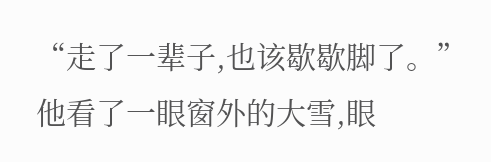“走了一辈子,也该歇歇脚了。”
他看了一眼窗外的大雪,眼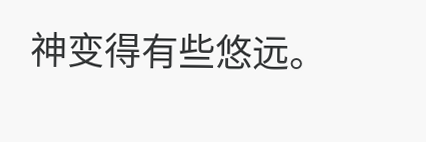神变得有些悠远。